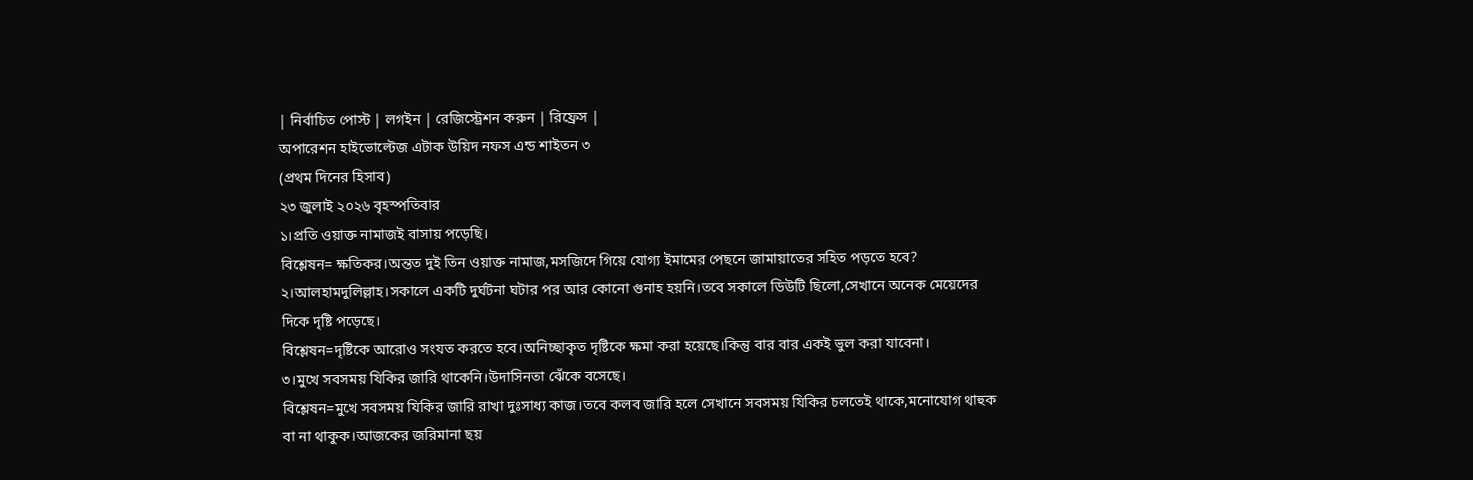| নির্বাচিত পোস্ট | লগইন | রেজিস্ট্রেশন করুন | রিফ্রেস |
অপারেশন হাইভোল্টেজ এটাক উয়িদ নফস এন্ড শাইতন ৩
(প্রথম দিনের হিসাব)
২৩ জুলাই ২০২৬ বৃহস্পতিবার
১।প্রতি ওয়াক্ত নামাজই বাসায় পড়েছি।
বিশ্লেষন= ক্ষতিকর।অন্তত দুই তিন ওয়াক্ত নামাজ,মসজিদে গিয়ে যোগ্য ইমামের পেছনে জামায়াতের সহিত পড়তে হবে?
২।আলহামদুলিল্লাহ।সকালে একটি দুর্ঘটনা ঘটার পর আর কোনো গুনাহ হয়নি।তবে সকালে ডিউটি ছিলো,সেখানে অনেক মেয়েদের দিকে দৃষ্টি পড়েছে।
বিশ্লেষন=দৃষ্টিকে আরোও সংযত করতে হবে।অনিচ্ছাকৃত দৃষ্টিকে ক্ষমা করা হয়েছে।কিন্তু বার বার একই ভুল করা যাবেনা।
৩।মুখে সবসময় যিকির জারি থাকেনি।উদাসিনতা ঝেঁকে বসেছে।
বিশ্লেষন=মুখে সবসময় যিকির জারি রাখা দুঃসাধ্য কাজ।তবে কলব জারি হলে সেখানে সবসময় যিকির চলতেই থাকে,মনোযোগ থাহুক বা না থাকুক।আজকের জরিমানা ছয়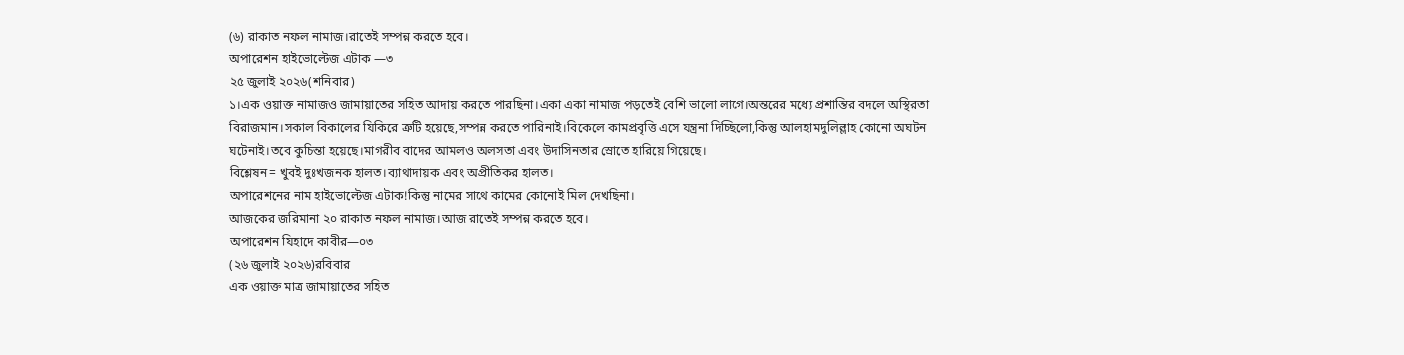(৬) রাকাত নফল নামাজ।রাতেই সম্পন্ন করতে হবে।
অপারেশন হাইভোল্টেজ এটাক —৩
২৫ জুলাই ২০২৬(শনিবার)
১।এক ওয়াক্ত নামাজও জামায়াতের সহিত আদায় করতে পারছিনা।একা একা নামাজ পড়তেই বেশি ভালো লাগে।অন্তরের মধ্যে প্রশান্তির বদলে অস্থিরতা বিরাজমান।সকাল বিকালের যিকিরে ত্রুটি হয়েছে,সম্পন্ন করতে পারিনাই।বিকেলে কামপ্রবৃত্তি এসে যন্ত্রনা দিচ্ছিলো,কিন্তু আলহামদুলিল্লাহ কোনো অঘটন ঘটেনাই।তবে কুচিন্তা হয়েছে।মাগরীব বাদের আমলও অলসতা এবং উদাসিনতার স্রোতে হারিয়ে গিয়েছে।
বিশ্লেষন= খুবই দুঃখজনক হালত।ব্যাথাদায়ক এবং অপ্রীতিকর হালত।
অপারেশনের নাম হাইভোল্টেজ এটাক!কিন্তু নামের সাথে কামের কোনোই মিল দেখছিনা।
আজকের জরিমানা ২০ রাকাত নফল নামাজ।আজ রাতেই সম্পন্ন করতে হবে।
অপারেশন যিহাদে কাবীর—০৩
(২৬ জুলাই ২০২৬)রবিবার
এক ওয়াক্ত মাত্র জামায়াতের সহিত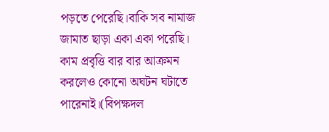পড়তে পেরেছি।বাকি সব নামাজ জামাত ছাড়া একা একা পরেছি।
কাম প্রবৃত্তি বার বার আক্রমন করলেও কোনো অঘটন ঘটাতে পারেনাই।(বিপক্ষদল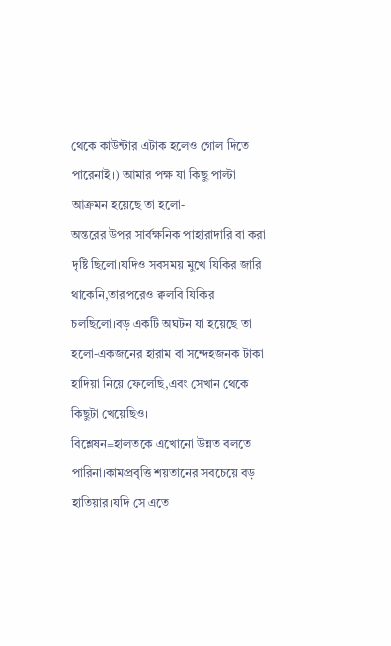থেকে কাউন্টার এটাক হলেও গোল দিতে পারেনাই।) আমার পক্ষ যা কিছু পাল্টা আক্রমন হয়েছে তা হলো-
অন্তরের উপর সার্বক্ষনিক পাহারাদারি বা করা দৃষ্টি ছিলো।যদিও সবসময় মুখে যিকির জারি থাকেনি,তারপরেও ক্বলবি যিকির চলছিলো।বড় একটি অঘটন যা হয়েছে তা হলো-একজনের হারাম বা সন্দেহজনক টাকা হাদিয়া নিয়ে ফেলেছি,এবং সেখান থেকে কিছুটা খেয়েছিও।
বিশ্লেষন=হালতকে এখোনো উন্নত বলতে পারিনা।কামপ্রবৃত্তি শয়তানের সবচেয়ে বড় হাতিয়ার।যদি সে এতে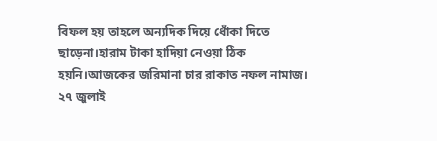বিফল হয় তাহলে অন্যদিক দিয়ে ধোঁকা দিতে ছাড়েনা।হারাম টাকা হাদিয়া নেওয়া ঠিক হয়নি।আজকের জরিমানা চার রাকাত নফল নামাজ।
২৭ জুলাই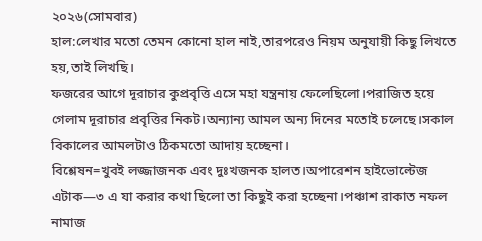২০২৬(সোমবার)
হাল:লেখার মতো তেমন কোনো হাল নাই,তারপরেও নিয়ম অনুযায়ী কিছু লিখতে হয়,তাই লিখছি।
ফজরের আগে দূরাচার কুপ্রবৃত্তি এসে মহা যন্ত্রনায় ফেলেছিলো।পরাজিত হয়ে গেলাম দূরাচার প্রবৃত্তির নিকট।অন্যান্য আমল অন্য দিনের মতোই চলেছে।সকাল বিকালের আমলটাও ঠিকমতো আদায় হচ্ছেনা।
বিশ্লেষন=খুবই লজ্জাজনক এবং দুঃখজনক হালত।অপারেশন হাইভোল্টেজ এটাক—৩ এ যা করার কথা ছিলো তা কিছুই করা হচ্ছেনা।পঞ্চাশ রাকাত নফল নামাজ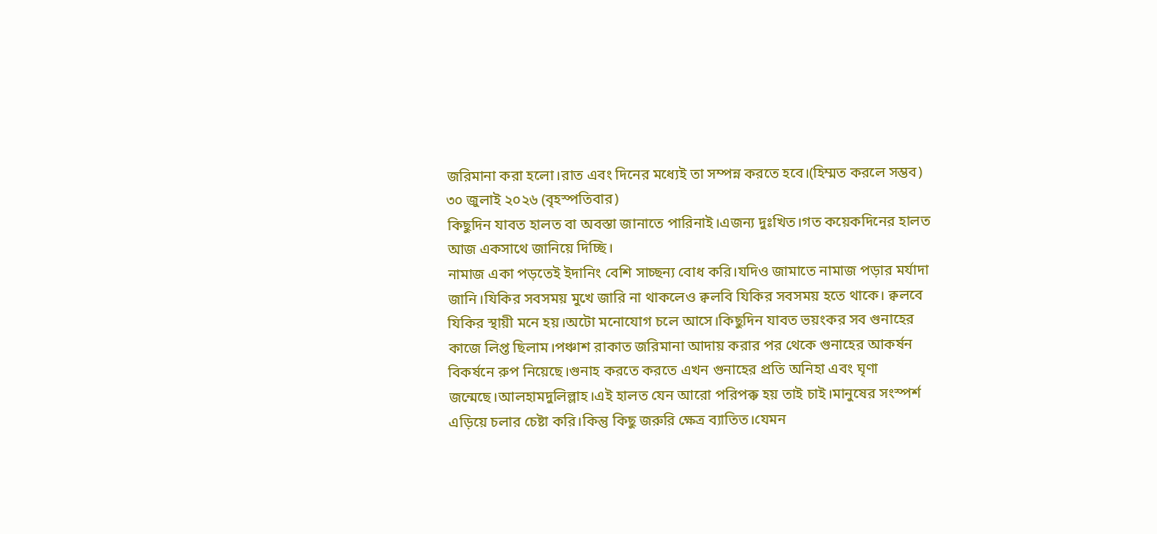জরিমানা করা হলো।রাত এবং দিনের মধ্যেই তা সম্পন্ন করতে হবে।(হিম্মত করলে সম্ভব)
৩০ জুলাই ২০২৬ (বৃহস্পতিবার)
কিছুদিন যাবত হালত বা অবস্তা জানাতে পারিনাই।এজন্য দুঃখিত।গত কয়েকদিনের হালত আজ একসাথে জানিয়ে দিচ্ছি।
নামাজ একা পড়তেই ইদানিং বেশি সাচ্ছন্য বোধ করি।যদিও জামাতে নামাজ পড়ার মর্যাদা জানি।যিকির সবসময় মুখে জারি না থাকলেও ক্বলবি যিকির সবসময় হতে থাকে। ক্বলবে যিকির স্থায়ী মনে হয়।অটো মনোযোগ চলে আসে।কিছুদিন যাবত ভয়ংকর সব গুনাহের কাজে লিপ্ত ছিলাম।পঞ্চাশ রাকাত জরিমানা আদায় করার পর থেকে গুনাহের আকর্ষন বিকর্ষনে রুপ নিয়েছে।গুনাহ করতে করতে এখন গুনাহের প্রতি অনিহা এবং ঘৃণা জন্মেছে।আলহামদুলিল্লাহ।এই হালত যেন আরো পরিপক্ক হয় তাই চাই।মানুষের সংস্পর্শ এড়িয়ে চলার চেষ্টা করি।কিন্তু কিছু জরুরি ক্ষেত্র ব্যাতিত।যেমন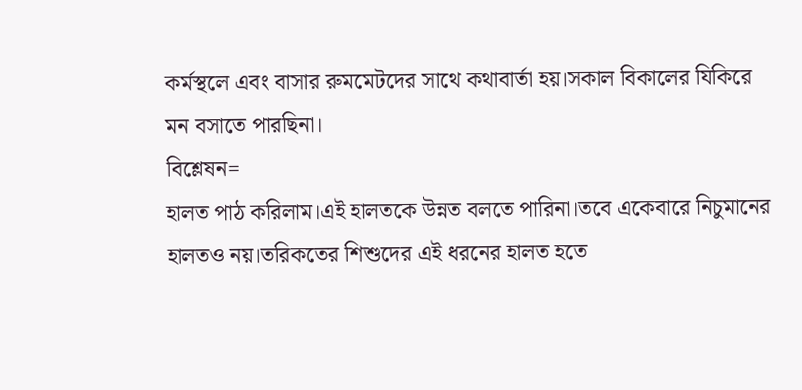কর্মস্থলে এবং বাসার রুমমেটদের সাথে কথাবার্তা হয়।সকাল বিকালের যিকিরে মন বসাতে পারছিনা।
বিশ্লেষন=
হালত পাঠ করিলাম।এই হালতকে উন্নত বলতে পারিনা।তবে একেবারে নিচুমানের হালতও নয়।তরিকতের শিশুদের এই ধরনের হালত হতে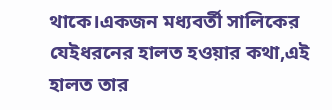থাকে।একজন মধ্যবর্তী সালিকের যেইধরনের হালত হওয়ার কথা,এই হালত তার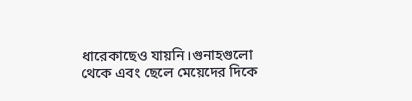ধারেকাছেও যায়নি।গুনাহগুলো থেকে এবং ছেলে মেয়েদের দিকে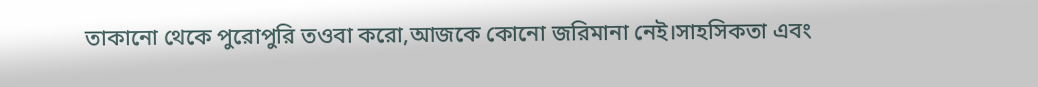তাকানো থেকে পুরোপুরি তওবা করো,আজকে কোনো জরিমানা নেই।সাহসিকতা এবং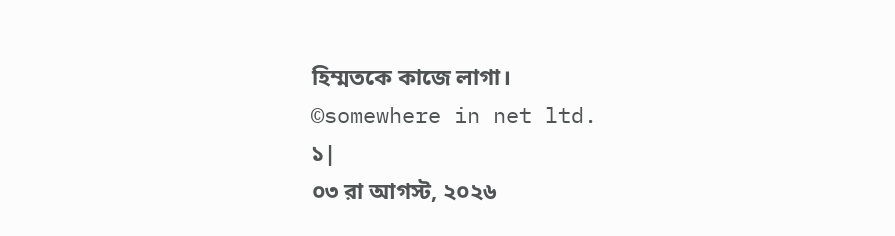হিম্মতকে কাজে লাগা।
©somewhere in net ltd.
১|
০৩ রা আগস্ট, ২০২৬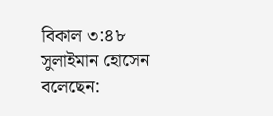বিকাল ৩:৪৮
সুলাইমান হোসেন বলেছেন: